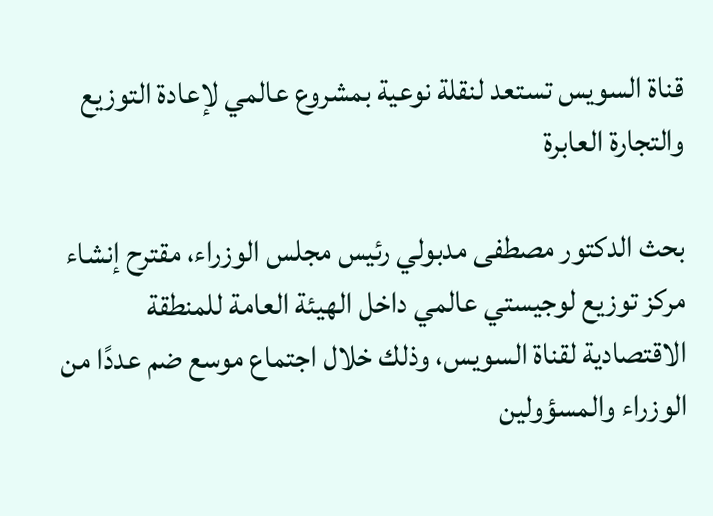قناة السويس تستعد لنقلة نوعية بمشروع عالمي لإعادة التوزيع والتجارة العابرة

بحث الدكتور مصطفى مدبولي رئيس مجلس الوزراء، مقترح إنشاء مركز توزيع لوجيستي عالمي داخل الهيئة العامة للمنطقة الاقتصادية لقناة السويس، وذلك خلال اجتماع موسع ضم عددًا من الوزراء والمسؤولين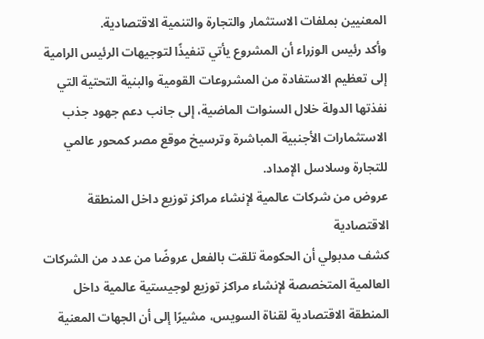المعنيين بملفات الاستثمار والتجارة والتنمية الاقتصادية.
وأكد رئيس الوزراء أن المشروع يأتي تنفيذًا لتوجيهات الرئيس الرامية إلى تعظيم الاستفادة من المشروعات القومية والبنية التحتية التي نفذتها الدولة خلال السنوات الماضية، إلى جانب دعم جهود جذب الاستثمارات الأجنبية المباشرة وترسيخ موقع مصر كمحور عالمي للتجارة وسلاسل الإمداد.
عروض من شركات عالمية لإنشاء مراكز توزيع داخل المنطقة الاقتصادية
كشف مدبولي أن الحكومة تلقت بالفعل عروضًا من عدد من الشركات العالمية المتخصصة لإنشاء مراكز توزيع لوجيستية عالمية داخل المنطقة الاقتصادية لقناة السويس، مشيرًا إلى أن الجهات المعنية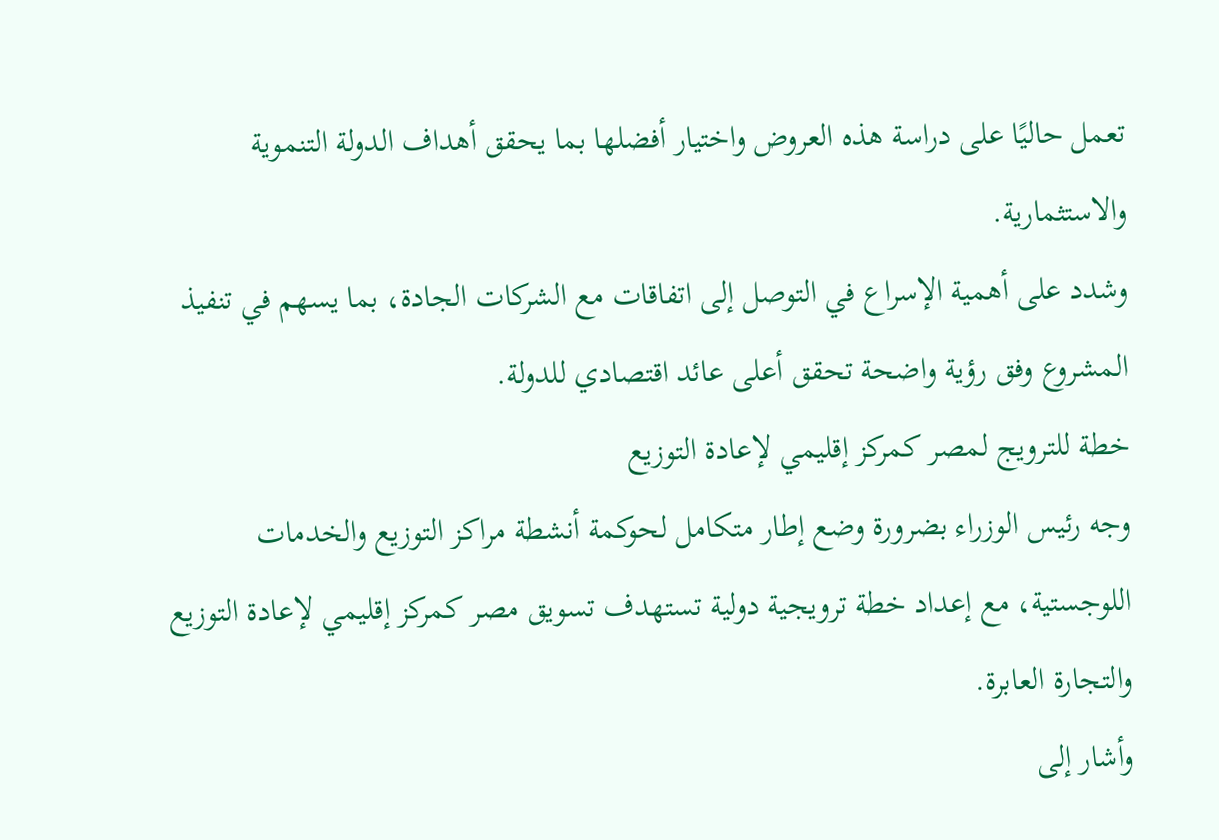تعمل حاليًا على دراسة هذه العروض واختيار أفضلها بما يحقق أهداف الدولة التنموية والاستثمارية.
وشدد على أهمية الإسراع في التوصل إلى اتفاقات مع الشركات الجادة، بما يسهم في تنفيذ المشروع وفق رؤية واضحة تحقق أعلى عائد اقتصادي للدولة.
خطة للترويج لمصر كمركز إقليمي لإعادة التوزيع
وجه رئيس الوزراء بضرورة وضع إطار متكامل لحوكمة أنشطة مراكز التوزيع والخدمات اللوجستية، مع إعداد خطة ترويجية دولية تستهدف تسويق مصر كمركز إقليمي لإعادة التوزيع والتجارة العابرة.
وأشار إلى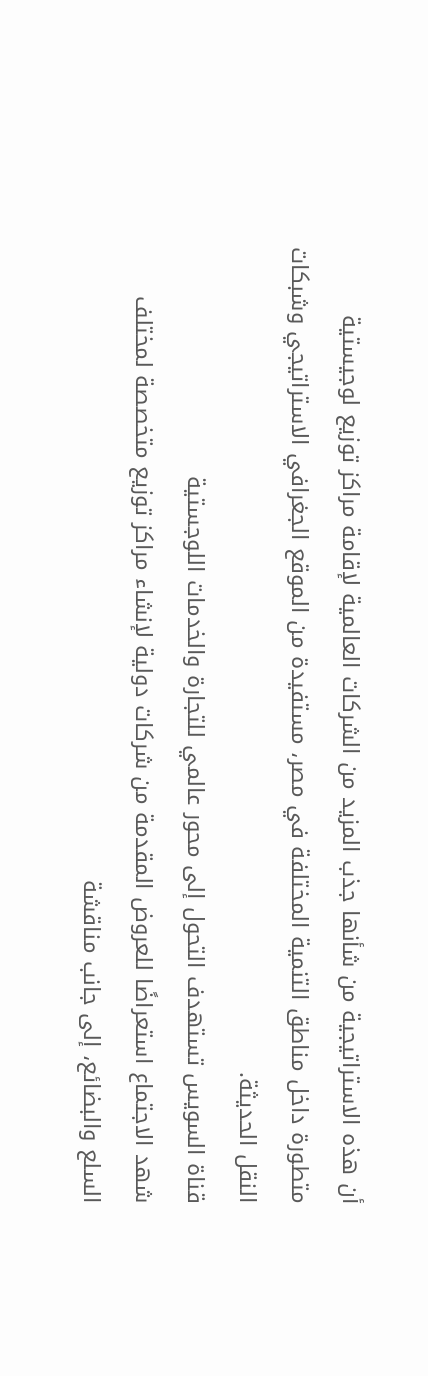أن هذه الاستراتيجية من شأنها جذب المزيد من الشركات العالمية لإقامة مراكز توزيع لوجيستية متطورة داخل مناطق التنمية المختلفة في مصر، مستفيدة من الموقع الجغرافي الاستراتيجي وشبكات النقل الحديثة.
قناة السويس تستهدف التحول إلى محور عالمي للتجارة والخدمات اللوجستية
شهد الاجتماع استعراضًا للعروض المقدمة من شركات دولية لإنشاء مراكز توزيع متخصصة لمختلف السلع والبضائع، إلى جانب مناقشة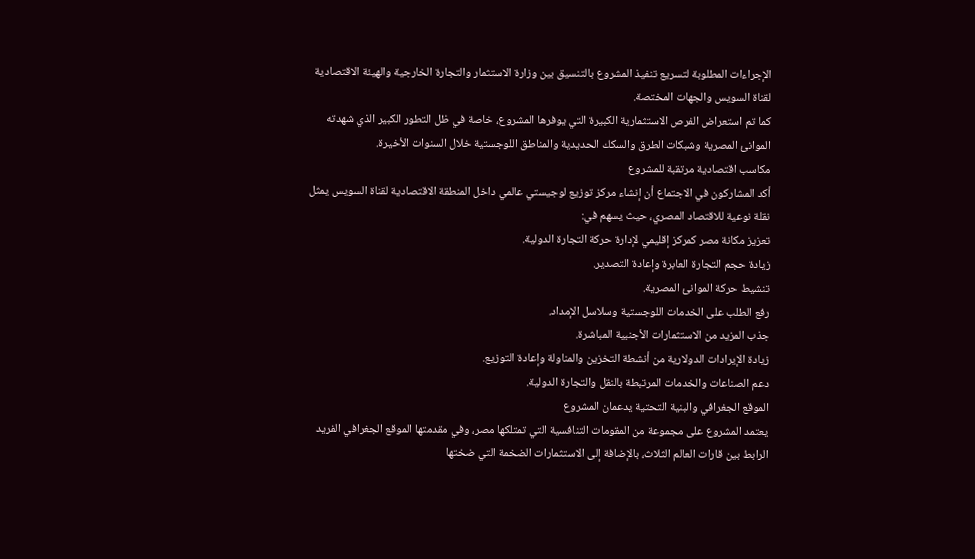الإجراءات المطلوبة لتسريع تنفيذ المشروع بالتنسيق بين وزارة الاستثمار والتجارة الخارجية والهيئة الاقتصادية لقناة السويس والجهات المختصة.
كما تم استعراض الفرص الاستثمارية الكبيرة التي يوفرها المشروع، خاصة في ظل التطور الكبير الذي شهدته الموانئ المصرية وشبكات الطرق والسكك الحديدية والمناطق اللوجستية خلال السنوات الأخيرة.
مكاسب اقتصادية مرتقبة للمشروع
أكد المشاركون في الاجتماع أن إنشاء مركز توزيع لوجيستي عالمي داخل المنطقة الاقتصادية لقناة السويس يمثل نقلة نوعية للاقتصاد المصري، حيث يسهم في:
تعزيز مكانة مصر كمركز إقليمي لإدارة حركة التجارة الدولية.
زيادة حجم التجارة العابرة وإعادة التصدير.
تنشيط حركة الموانئ المصرية.
رفع الطلب على الخدمات اللوجستية وسلاسل الإمداد.
جذب المزيد من الاستثمارات الأجنبية المباشرة.
زيادة الإيرادات الدولارية من أنشطة التخزين والمناولة وإعادة التوزيع.
دعم الصناعات والخدمات المرتبطة بالنقل والتجارة الدولية.
الموقع الجغرافي والبنية التحتية يدعمان المشروع
يعتمد المشروع على مجموعة من المقومات التنافسية التي تمتلكها مصر، وفي مقدمتها الموقع الجغرافي الفريد الرابط بين قارات العالم الثلاث، بالإضافة إلى الاستثمارات الضخمة التي ضختها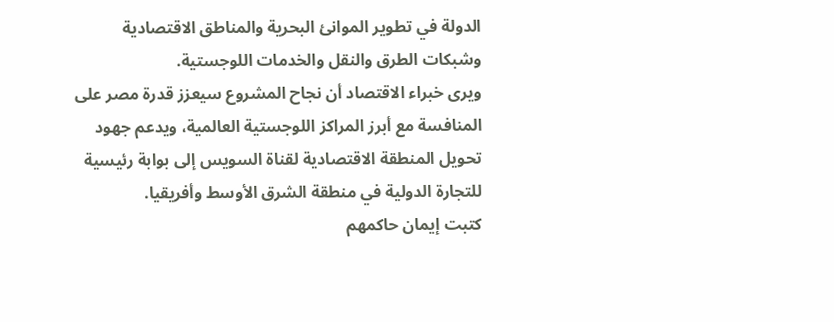الدولة في تطوير الموانئ البحرية والمناطق الاقتصادية وشبكات الطرق والنقل والخدمات اللوجستية.
ويرى خبراء الاقتصاد أن نجاح المشروع سيعزز قدرة مصر على المنافسة مع أبرز المراكز اللوجستية العالمية، ويدعم جهود تحويل المنطقة الاقتصادية لقناة السويس إلى بوابة رئيسية للتجارة الدولية في منطقة الشرق الأوسط وأفريقيا.
كتبت إيمان حاكمهم